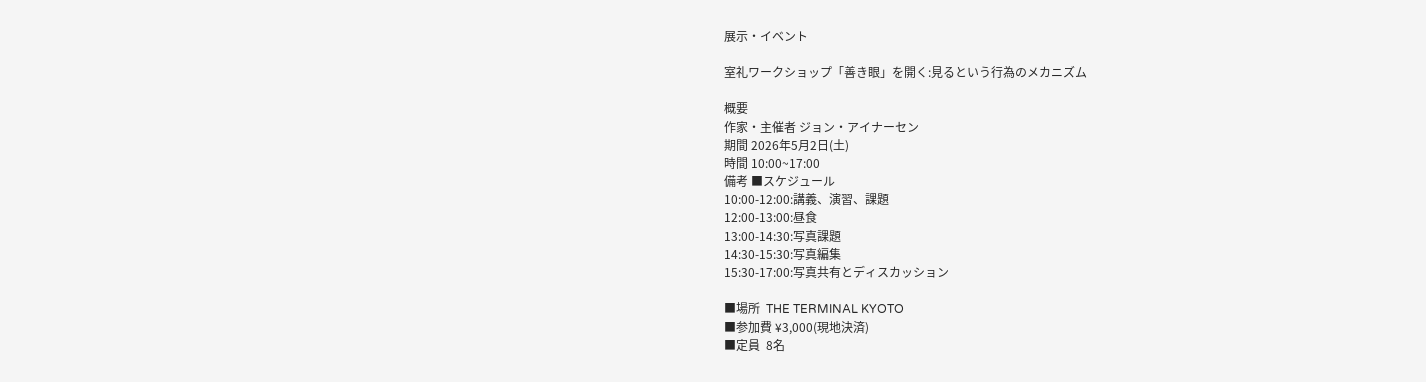展示・イベント

室礼ワークショップ「善き眼」を開く:見るという行為のメカニズム

概要
作家・主催者 ジョン・アイナーセン
期間 2026年5月2日(土)
時間 10:00~17:00
備考 ■スケジュール
10:00-12:00:講義、演習、課題
12:00-13:00:昼食
13:00-14:30:写真課題
14:30-15:30:写真編集
15:30-17:00:写真共有とディスカッション

■場所  THE TERMINAL KYOTO
■参加費 ¥3,000(現地決済)
■定員  8名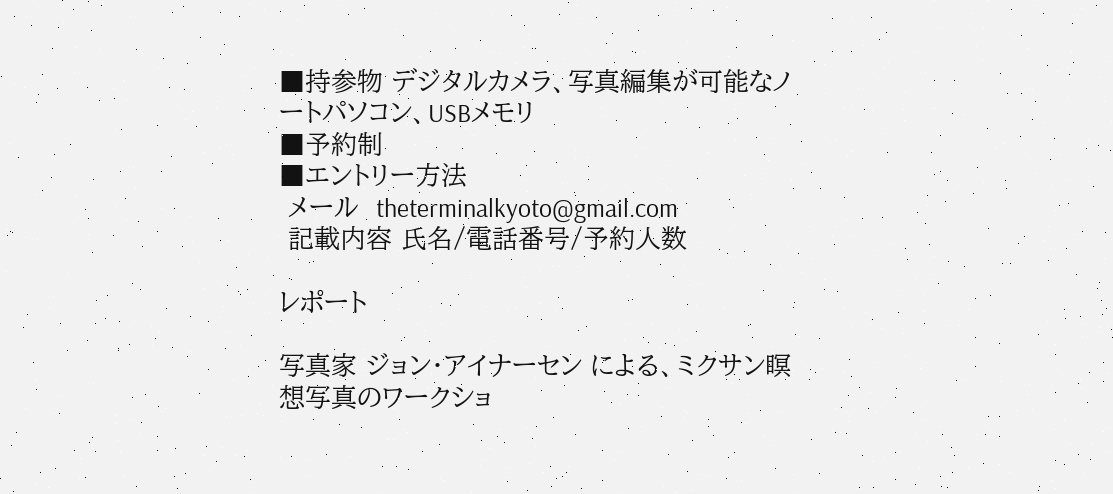■持参物 デジタルカメラ、写真編集が可能なノートパソコン、USBメモリ
■予約制
■エントリー方法
 メール  theterminalkyoto@gmail.com
 記載内容 氏名/電話番号/予約人数

レポート

写真家 ジョン・アイナーセン による、ミクサン瞑想写真のワークショ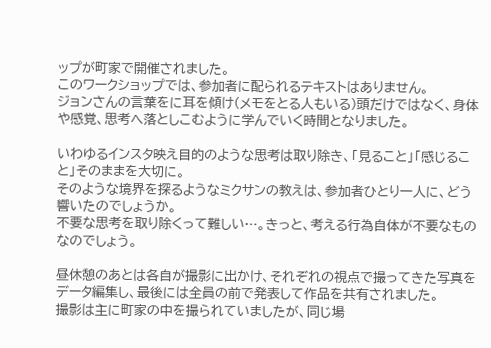ップが町家で開催されました。
このワークショップでは、参加者に配られるテキストはありません。
ジョンさんの言葉をに耳を傾け(メモをとる人もいる)頭だけではなく、身体や感覚、思考へ落としこむように学んでいく時間となりました。

いわゆるインスタ映え目的のような思考は取り除き、「見ること」「感じること」そのままを大切に。
そのような境界を探るようなミクサンの教えは、参加者ひとり一人に、どう響いたのでしょうか。
不要な思考を取り除くって難しい…。きっと、考える行為自体が不要なものなのでしょう。

昼休憩のあとは各自が撮影に出かけ、それぞれの視点で撮ってきた写真をデータ編集し、最後には全員の前で発表して作品を共有されました。
撮影は主に町家の中を撮られていましたが、同じ場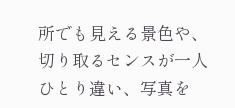所でも見える景色や、切り取るセンスが一人ひとり違い、写真を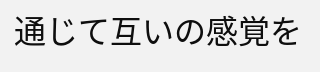通じて互いの感覚を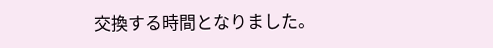交換する時間となりました。